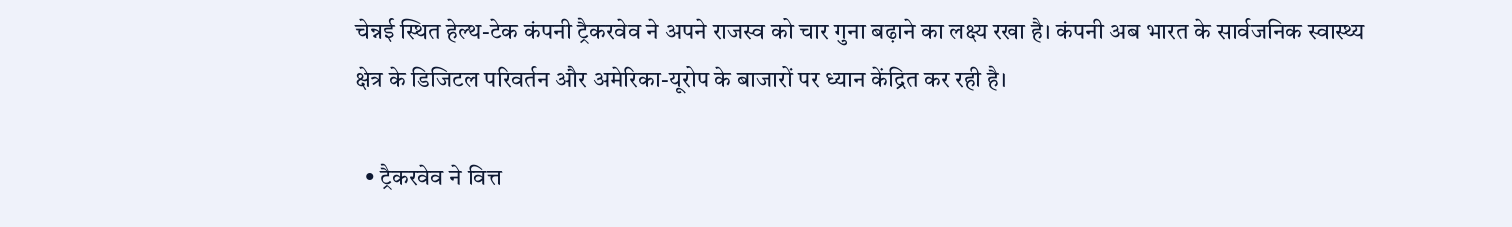चेन्नई स्थित हेल्थ-टेक कंपनी ट्रैकरवेव ने अपने राजस्व को चार गुना बढ़ाने का लक्ष्य रखा है। कंपनी अब भारत के सार्वजनिक स्वास्थ्य क्षेत्र के डिजिटल परिवर्तन और अमेरिका-यूरोप के बाजारों पर ध्यान केंद्रित कर रही है।

  • ट्रैकरवेव ने वित्त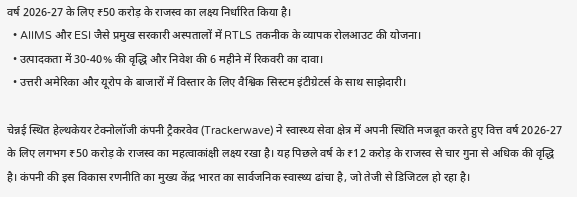वर्ष 2026-27 के लिए ₹50 करोड़ के राजस्व का लक्ष्य निर्धारित किया है।
  • AIIMS और ESI जैसे प्रमुख सरकारी अस्पतालों में RTLS तकनीक के व्यापक रोलआउट की योजना।
  • उत्पादकता में 30-40% की वृद्धि और निवेश की 6 महीने में रिकवरी का दावा।
  • उत्तरी अमेरिका और यूरोप के बाजारों में विस्तार के लिए वैश्विक सिस्टम इंटीग्रेटर्स के साथ साझेदारी।

चेन्नई स्थित हेल्थकेयर टेक्नोलॉजी कंपनी ट्रैकरवेव (Trackerwave) ने स्वास्थ्य सेवा क्षेत्र में अपनी स्थिति मजबूत करते हुए वित्त वर्ष 2026-27 के लिए लगभग ₹50 करोड़ के राजस्व का महत्वाकांक्षी लक्ष्य रखा है। यह पिछले वर्ष के ₹12 करोड़ के राजस्व से चार गुना से अधिक की वृद्धि है। कंपनी की इस विकास रणनीति का मुख्य केंद्र भारत का सार्वजनिक स्वास्थ्य ढांचा है, जो तेजी से डिजिटल हो रहा है।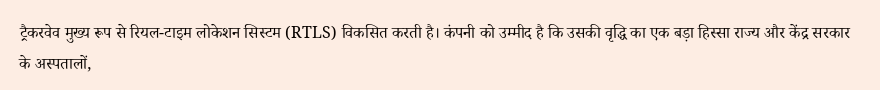ट्रैकरवेव मुख्य रूप से रियल-टाइम लोकेशन सिस्टम (RTLS) विकसित करती है। कंपनी को उम्मीद है कि उसकी वृद्धि का एक बड़ा हिस्सा राज्य और केंद्र सरकार के अस्पतालों,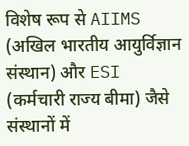विशेष रूप से AIIMS (अखिल भारतीय आयुर्विज्ञान संस्थान) और ESI (कर्मचारी राज्य बीमा) जैसे संस्थानों में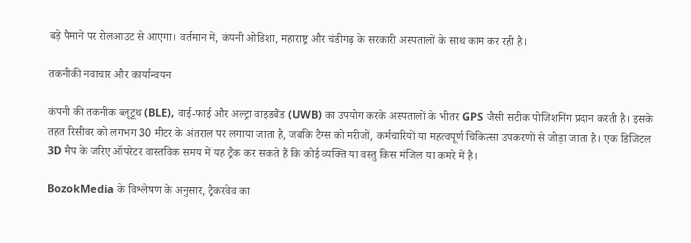बड़े पैमाने पर रोलआउट से आएगा। वर्तमान में, कंपनी ओडिशा, महाराष्ट्र और चंडीगढ़ के सरकारी अस्पतालों के साथ काम कर रही है।

तकनीकी नवाचार और कार्यान्वयन

कंपनी की तकनीक ब्लूटूथ (BLE), वाई-फाई और अल्ट्रा वाइडबैंड (UWB) का उपयोग करके अस्पतालों के भीतर GPS जैसी सटीक पोजिशनिंग प्रदान करती है। इसके तहत रिसीवर को लगभग 30 मीटर के अंतराल पर लगाया जाता है, जबकि टैग्स को मरीजों, कर्मचारियों या महत्वपूर्ण चिकित्सा उपकरणों से जोड़ा जाता है। एक डिजिटल 3D मैप के जरिए ऑपरेटर वास्तविक समय में यह ट्रैक कर सकते हैं कि कोई व्यक्ति या वस्तु किस मंजिल या कमरे में है।

BozokMedia के विश्लेषण के अनुसार, ट्रैकरवेव का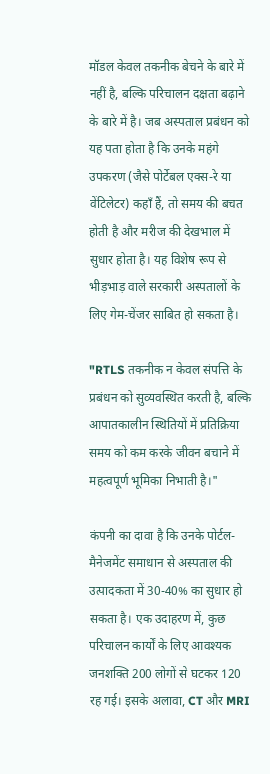मॉडल केवल तकनीक बेचने के बारे में नहीं है, बल्कि परिचालन दक्षता बढ़ाने के बारे में है। जब अस्पताल प्रबंधन को यह पता होता है कि उनके महंगे उपकरण (जैसे पोर्टेबल एक्स-रे या वेंटिलेटर) कहाँ हैं, तो समय की बचत होती है और मरीज की देखभाल में सुधार होता है। यह विशेष रूप से भीड़भाड़ वाले सरकारी अस्पतालों के लिए गेम-चेंजर साबित हो सकता है।

"RTLS तकनीक न केवल संपत्ति के प्रबंधन को सुव्यवस्थित करती है, बल्कि आपातकालीन स्थितियों में प्रतिक्रिया समय को कम करके जीवन बचाने में महत्वपूर्ण भूमिका निभाती है।"

कंपनी का दावा है कि उनके पोर्टल-मैनेजमेंट समाधान से अस्पताल की उत्पादकता में 30-40% का सुधार हो सकता है। एक उदाहरण में, कुछ परिचालन कार्यों के लिए आवश्यक जनशक्ति 200 लोगों से घटकर 120 रह गई। इसके अलावा, CT और MRI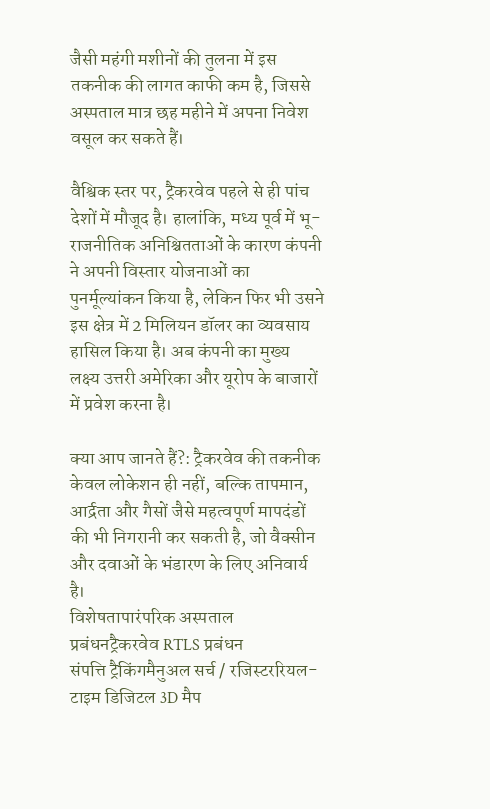जैसी महंगी मशीनों की तुलना में इस तकनीक की लागत काफी कम है, जिससे अस्पताल मात्र छह महीने में अपना निवेश वसूल कर सकते हैं।

वैश्विक स्तर पर, ट्रैकरवेव पहले से ही पांच देशों में मौजूद है। हालांकि, मध्य पूर्व में भू-राजनीतिक अनिश्चितताओं के कारण कंपनी ने अपनी विस्तार योजनाओं का पुनर्मूल्यांकन किया है, लेकिन फिर भी उसने इस क्षेत्र में 2 मिलियन डॉलर का व्यवसाय हासिल किया है। अब कंपनी का मुख्य लक्ष्य उत्तरी अमेरिका और यूरोप के बाजारों में प्रवेश करना है।

क्या आप जानते हैं?: ट्रैकरवेव की तकनीक केवल लोकेशन ही नहीं, बल्कि तापमान, आर्द्रता और गैसों जैसे महत्वपूर्ण मापदंडों की भी निगरानी कर सकती है, जो वैक्सीन और दवाओं के भंडारण के लिए अनिवार्य है।
विशेषतापारंपरिक अस्पताल प्रबंधनट्रैकरवेव RTLS प्रबंधन
संपत्ति ट्रैकिंगमैनुअल सर्च / रजिस्टररियल-टाइम डिजिटल 3D मैप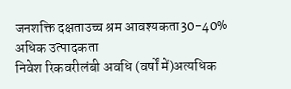जनशक्ति दक्षताउच्च श्रम आवश्यकता30-40% अधिक उत्पादकता
निवेश रिकवरीलंबी अवधि (वर्षों में)अत्यधिक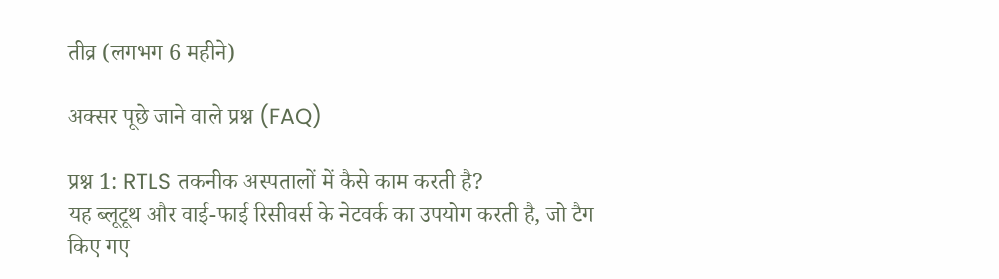तीव्र (लगभग 6 महीने)

अक्सर पूछे जाने वाले प्रश्न (FAQ)

प्रश्न 1: RTLS तकनीक अस्पतालों में कैसे काम करती है?
यह ब्लूटूथ और वाई-फाई रिसीवर्स के नेटवर्क का उपयोग करती है, जो टैग किए गए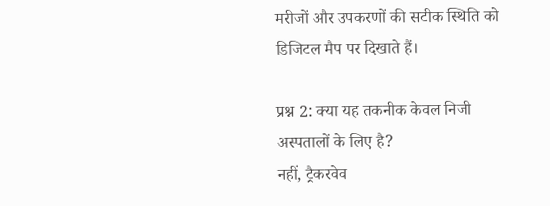मरीजों और उपकरणों की सटीक स्थिति को डिजिटल मैप पर दिखाते हैं।

प्रश्न 2: क्या यह तकनीक केवल निजी अस्पतालों के लिए है?
नहीं, ट्रैकरवेव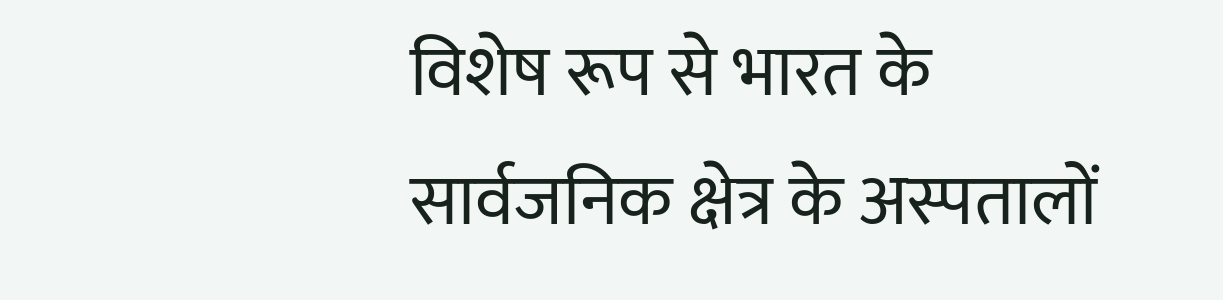विशेष रूप से भारत के सार्वजनिक क्षेत्र के अस्पतालों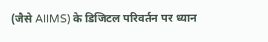(जैसे AIIMS) के डिजिटल परिवर्तन पर ध्यान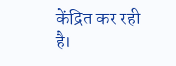केंद्रित कर रही है।